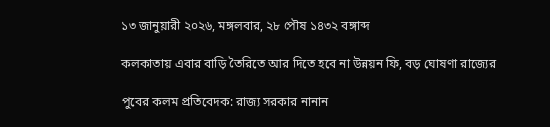১৩ জানুয়ারী ২০২৬, মঙ্গলবার, ২৮ পৌষ ১৪৩২ বঙ্গাব্দ

কলকাতায় এবার বাড়ি তৈরিতে আর দিতে হবে না উন্নয়ন ফি, বড় ঘোষণা রাজ্যের

পুবের কলম প্রতিবেদক: রাজ্য সরকার নানান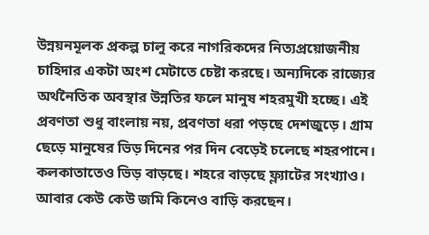উন্নয়নমূলক প্রকল্প চালু করে নাগরিকদের নিত্যপ্রয়োজনীয় চাহিদার একটা অংশ মেটাতে চেষ্টা করছে। অন্যদিকে রাজ্যের অর্থনৈতিক অবস্থার উন্নতির ফলে মানুষ শহরমুখী হচ্ছে। এই প্রবণতা শুধু বাংলায় নয়, প্রবণতা ধরা পড়ছে দেশজুড়ে। গ্রাম ছেড়ে মানুষের ভিড় দিনের পর দিন বেড়েই চলেছে শহরপানে। কলকাতাতেও ভিড় বাড়ছে। শহরে বাড়ছে ফ্ল্যাটের সংখ্যাও। আবার কেউ কেউ জমি কিনেও বাড়ি করছেন।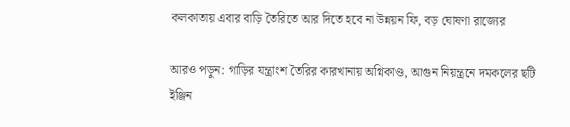কলকাতায় এবার বাড়ি তৈরিতে আর দিতে হবে না উন্নয়ন ফি, বড় ঘোষণা রাজ্যের

আরও পড়ুন: গাড়ির যন্ত্রাংশ তৈরির কারখানায় অগ্নিকাণ্ড, আগুন নিয়ন্ত্রনে দমকলের ছটি ইঞ্জিন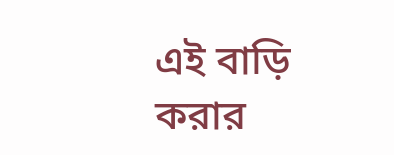এই বাড়ি করার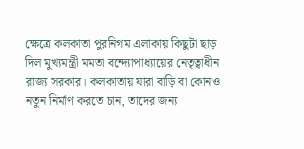ক্ষেত্রে কলকাতা পুরনিগম এলাকায় কিছুটা ছাড় দিল মুখ্যমন্ত্রী মমতা বন্দ্যোপাধ্যায়ের নেতৃত্বাধীন রাজ্য সরকার। কলকাতায় যারা বাড়ি বা কোনও নতুন নির্মাণ করতে চান, তাদের জন্য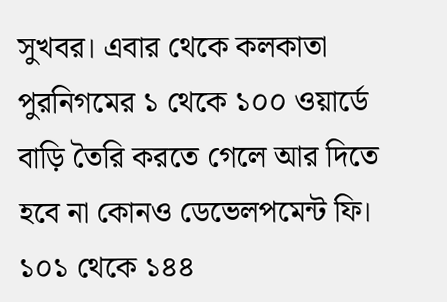সুখবর। এবার থেকে কলকাতা পুরনিগমের ১ থেকে ১০০ ওয়ার্ডে বাড়ি তৈরি করতে গেলে আর দিতে হবে না কোনও ডেভেলপমেন্ট ফি। ১০১ থেকে ১৪৪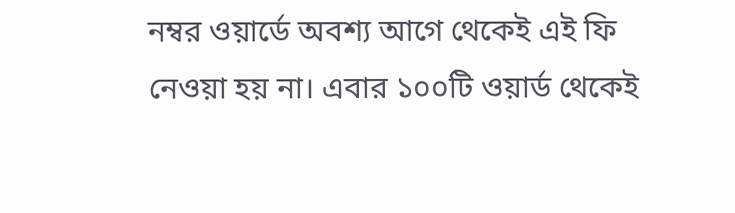নম্বর ওয়ার্ডে অবশ্য আগে থেকেই এই ফি নেওয়া হয় না। এবার ১০০টি ওয়ার্ড থেকেই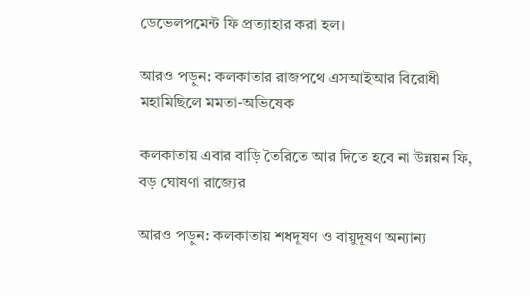ডেভেলপমেন্ট ফি প্রত্যাহার করা হল।

আরও পড়ুন: কলকাতার রাজপথে এসআইআর বিরোধী মহামিছিলে মমতা-অভিষেক

কলকাতায় এবার বাড়ি তৈরিতে আর দিতে হবে না উন্নয়ন ফি, বড় ঘোষণা রাজ্যের

আরও পড়ুন: কলকাতায় শধদূষণ ও বায়ুদূষণ অন্যান্য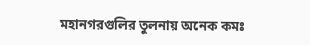মহানগরগুলির তুলনায় অনেক কমঃ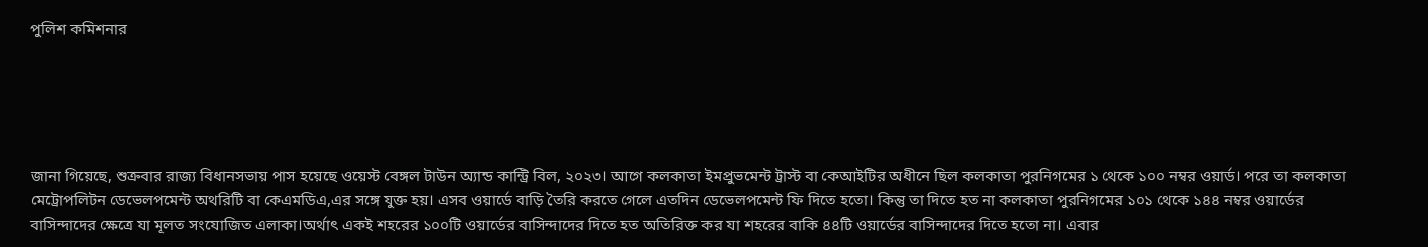পুলিশ কমিশনার





জানা গিয়েছে, শুক্রবার রাজ্য বিধানসভায় পাস হয়েছে ওয়েস্ট বেঙ্গল টাউন অ্যান্ড কান্ট্রি বিল, ২০২৩। আগে কলকাতা ইমপ্রুভমেন্ট ট্রাস্ট বা কেআইটির অধীনে ছিল কলকাতা পুরনিগমের ১ থেকে ১০০ নম্বর ওয়ার্ড। পরে তা কলকাতা মেট্রোপলিটন ডেভেলপমেন্ট অথরিটি বা কেএমডিএ,এর সঙ্গে যুক্ত হয়। এসব ওয়ার্ডে বাড়ি তৈরি করতে গেলে এতদিন ডেভেলপমেন্ট ফি দিতে হতো। কিন্তু তা দিতে হত না কলকাতা পুরনিগমের ১০১ থেকে ১৪৪ নম্বর ওয়ার্ডের বাসিন্দাদের ক্ষেত্রে যা মূলত সংযোজিত এলাকা।অর্থাৎ একই শহরের ১০০টি ওয়ার্ডের বাসিন্দাদের দিতে হত অতিরিক্ত কর যা শহরের বাকি ৪৪টি ওয়ার্ডের বাসিন্দাদের দিতে হতো না। এবার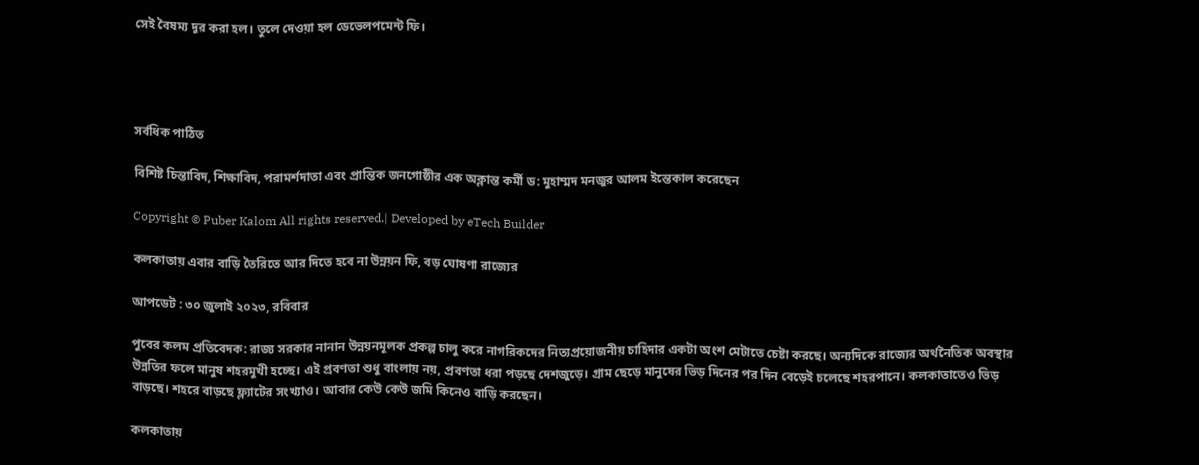সেই বৈষম্য দূর করা হল। তুলে দেওয়া হল ডেভেলপমেন্ট ফি।




সর্বধিক পাঠিত

বিশিষ্ট চিন্তাবিদ, শিক্ষাবিদ, পরামর্শদাতা এবং প্রান্তিক জনগোষ্ঠীর এক অক্লান্ত কর্মী ড: মুহাম্মদ মনজুর আলম ইন্তেকাল করেছেন

Copyright © Puber Kalom All rights reserved.| Developed by eTech Builder

কলকাতায় এবার বাড়ি তৈরিতে আর দিতে হবে না উন্নয়ন ফি, বড় ঘোষণা রাজ্যের

আপডেট : ৩০ জুলাই ২০২৩, রবিবার

পুবের কলম প্রতিবেদক: রাজ্য সরকার নানান উন্নয়নমূলক প্রকল্প চালু করে নাগরিকদের নিত্যপ্রয়োজনীয় চাহিদার একটা অংশ মেটাতে চেষ্টা করছে। অন্যদিকে রাজ্যের অর্থনৈতিক অবস্থার উন্নতির ফলে মানুষ শহরমুখী হচ্ছে। এই প্রবণতা শুধু বাংলায় নয়, প্রবণতা ধরা পড়ছে দেশজুড়ে। গ্রাম ছেড়ে মানুষের ভিড় দিনের পর দিন বেড়েই চলেছে শহরপানে। কলকাতাতেও ভিড় বাড়ছে। শহরে বাড়ছে ফ্ল্যাটের সংখ্যাও। আবার কেউ কেউ জমি কিনেও বাড়ি করছেন।

কলকাতায়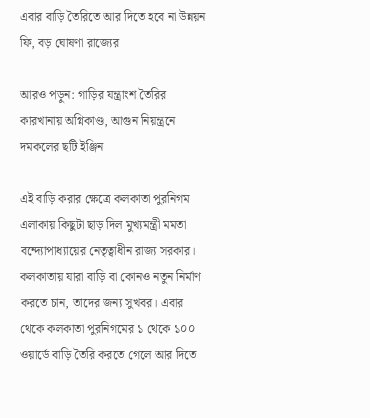এবার বাড়ি তৈরিতে আর দিতে হবে না উন্নয়ন ফি, বড় ঘোষণা রাজ্যের

আরও পড়ুন: গাড়ির যন্ত্রাংশ তৈরির কারখানায় অগ্নিকাণ্ড, আগুন নিয়ন্ত্রনে দমকলের ছটি ইঞ্জিন

এই বাড়ি করার ক্ষেত্রে কলকাতা পুরনিগম এলাকায় কিছুটা ছাড় দিল মুখ্যমন্ত্রী মমতা বন্দ্যোপাধ্যায়ের নেতৃত্বাধীন রাজ্য সরকার। কলকাতায় যারা বাড়ি বা কোনও নতুন নির্মাণ করতে চান, তাদের জন্য সুখবর। এবার থেকে কলকাতা পুরনিগমের ১ থেকে ১০০ ওয়ার্ডে বাড়ি তৈরি করতে গেলে আর দিতে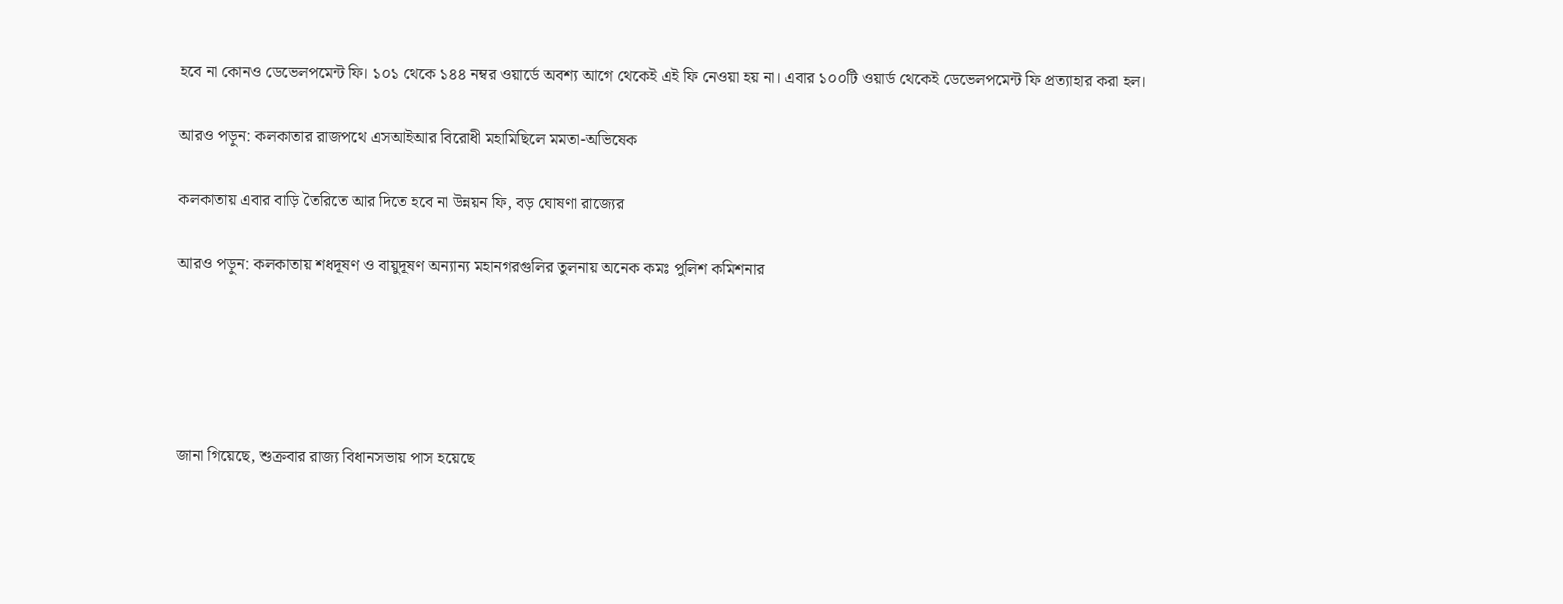হবে না কোনও ডেভেলপমেন্ট ফি। ১০১ থেকে ১৪৪ নম্বর ওয়ার্ডে অবশ্য আগে থেকেই এই ফি নেওয়া হয় না। এবার ১০০টি ওয়ার্ড থেকেই ডেভেলপমেন্ট ফি প্রত্যাহার করা হল।

আরও পড়ুন: কলকাতার রাজপথে এসআইআর বিরোধী মহামিছিলে মমতা-অভিষেক

কলকাতায় এবার বাড়ি তৈরিতে আর দিতে হবে না উন্নয়ন ফি, বড় ঘোষণা রাজ্যের

আরও পড়ুন: কলকাতায় শধদূষণ ও বায়ুদূষণ অন্যান্য মহানগরগুলির তুলনায় অনেক কমঃ পুলিশ কমিশনার





জানা গিয়েছে, শুক্রবার রাজ্য বিধানসভায় পাস হয়েছে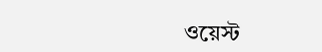ওয়েস্ট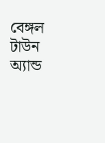বেঙ্গল টাউন অ্যান্ড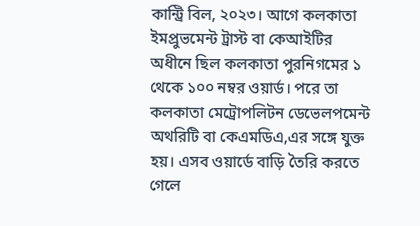কান্ট্রি বিল, ২০২৩। আগে কলকাতা ইমপ্রুভমেন্ট ট্রাস্ট বা কেআইটির অধীনে ছিল কলকাতা পুরনিগমের ১ থেকে ১০০ নম্বর ওয়ার্ড। পরে তা কলকাতা মেট্রোপলিটন ডেভেলপমেন্ট অথরিটি বা কেএমডিএ,এর সঙ্গে যুক্ত হয়। এসব ওয়ার্ডে বাড়ি তৈরি করতে গেলে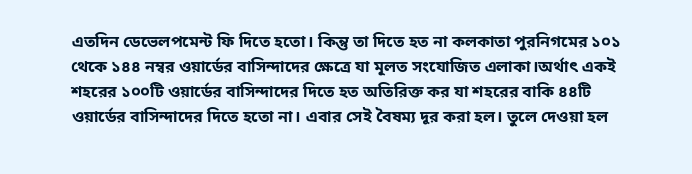এতদিন ডেভেলপমেন্ট ফি দিতে হতো। কিন্তু তা দিতে হত না কলকাতা পুরনিগমের ১০১ থেকে ১৪৪ নম্বর ওয়ার্ডের বাসিন্দাদের ক্ষেত্রে যা মূলত সংযোজিত এলাকা।অর্থাৎ একই শহরের ১০০টি ওয়ার্ডের বাসিন্দাদের দিতে হত অতিরিক্ত কর যা শহরের বাকি ৪৪টি ওয়ার্ডের বাসিন্দাদের দিতে হতো না। এবার সেই বৈষম্য দূর করা হল। তুলে দেওয়া হল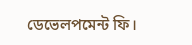ডেভেলপমেন্ট ফি।